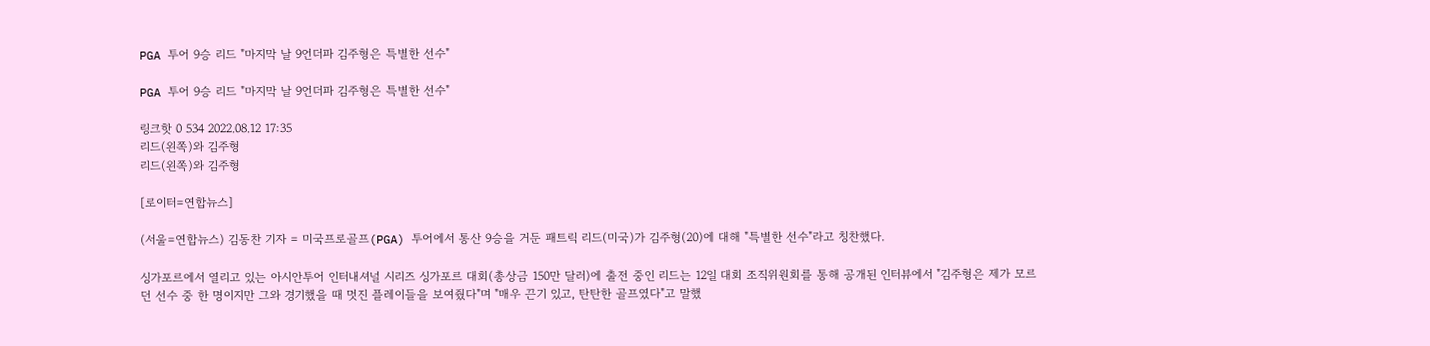PGA 투어 9승 리드 "마지막 날 9언더파 김주형은 특별한 선수"

PGA 투어 9승 리드 "마지막 날 9언더파 김주형은 특별한 선수"

링크핫 0 534 2022.08.12 17:35
리드(왼쪽)와 김주형
리드(왼쪽)와 김주형

[로이터=연합뉴스]

(서울=연합뉴스) 김동찬 기자 = 미국프로골프(PGA) 투어에서 통산 9승을 거둔 패트릭 리드(미국)가 김주형(20)에 대해 "특별한 선수"라고 칭찬했다.

싱가포르에서 열리고 있는 아시안투어 인터내셔널 시리즈 싱가포르 대회(총상금 150만 달러)에 출전 중인 리드는 12일 대회 조직위원회를 통해 공개된 인터뷰에서 "김주형은 제가 모르던 선수 중 한 명이지만 그와 경기했을 때 멋진 플레이들을 보여줬다"며 "매우 끈기 있고, 탄탄한 골프였다"고 말했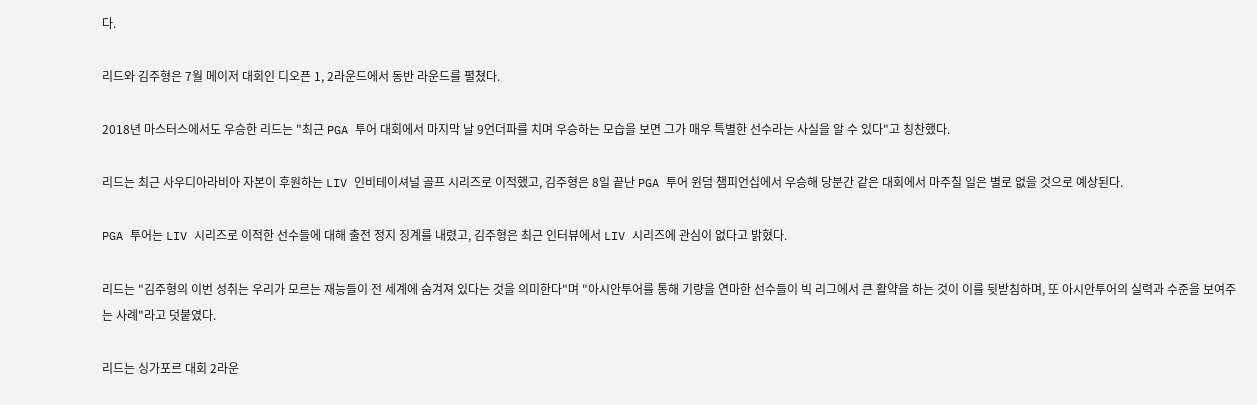다.

리드와 김주형은 7월 메이저 대회인 디오픈 1, 2라운드에서 동반 라운드를 펼쳤다.

2018년 마스터스에서도 우승한 리드는 "최근 PGA 투어 대회에서 마지막 날 9언더파를 치며 우승하는 모습을 보면 그가 매우 특별한 선수라는 사실을 알 수 있다"고 칭찬했다.

리드는 최근 사우디아라비아 자본이 후원하는 LIV 인비테이셔널 골프 시리즈로 이적했고, 김주형은 8일 끝난 PGA 투어 윈덤 챔피언십에서 우승해 당분간 같은 대회에서 마주칠 일은 별로 없을 것으로 예상된다.

PGA 투어는 LIV 시리즈로 이적한 선수들에 대해 출전 정지 징계를 내렸고, 김주형은 최근 인터뷰에서 LIV 시리즈에 관심이 없다고 밝혔다.

리드는 "김주형의 이번 성취는 우리가 모르는 재능들이 전 세계에 숨겨져 있다는 것을 의미한다"며 "아시안투어를 통해 기량을 연마한 선수들이 빅 리그에서 큰 활약을 하는 것이 이를 뒷받침하며, 또 아시안투어의 실력과 수준을 보여주는 사례"라고 덧붙였다.

리드는 싱가포르 대회 2라운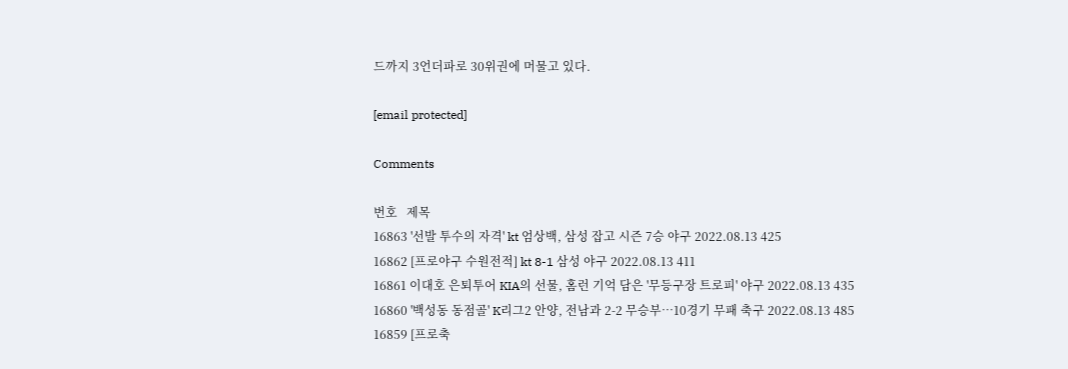드까지 3언더파로 30위권에 머물고 있다.

[email protected]

Comments

번호   제목
16863 '선발 투수의 자격' kt 엄상백, 삼성 잡고 시즌 7승 야구 2022.08.13 425
16862 [프로야구 수원전적] kt 8-1 삼성 야구 2022.08.13 411
16861 이대호 은퇴투어 KIA의 선물, 홈런 기억 담은 '무등구장 트로피' 야구 2022.08.13 435
16860 '백성동 동점골' K리그2 안양, 전남과 2-2 무승부…10경기 무패 축구 2022.08.13 485
16859 [프로축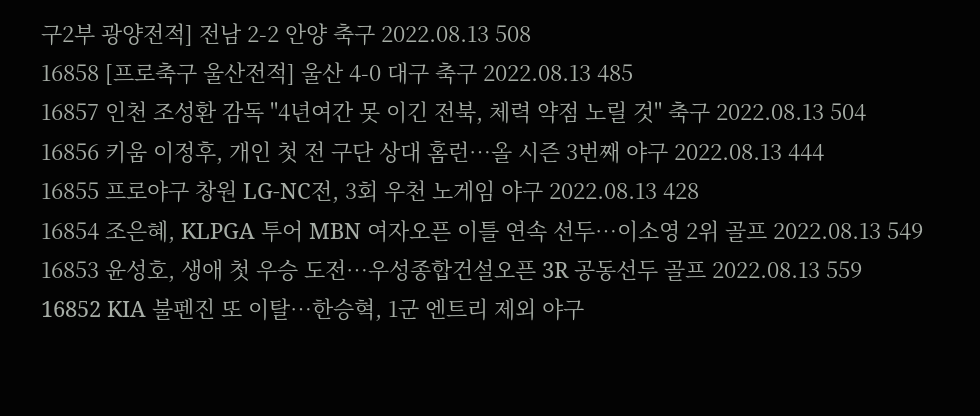구2부 광양전적] 전남 2-2 안양 축구 2022.08.13 508
16858 [프로축구 울산전적] 울산 4-0 대구 축구 2022.08.13 485
16857 인천 조성환 감독 "4년여간 못 이긴 전북, 체력 약점 노릴 것" 축구 2022.08.13 504
16856 키움 이정후, 개인 첫 전 구단 상대 홈런…올 시즌 3번째 야구 2022.08.13 444
16855 프로야구 창원 LG-NC전, 3회 우천 노게임 야구 2022.08.13 428
16854 조은혜, KLPGA 투어 MBN 여자오픈 이틀 연속 선두…이소영 2위 골프 2022.08.13 549
16853 윤성호, 생애 첫 우승 도전…우성종합건설오픈 3R 공동선두 골프 2022.08.13 559
16852 KIA 불펜진 또 이탈…한승혁, 1군 엔트리 제외 야구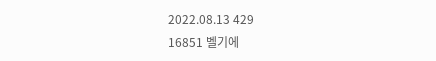2022.08.13 429
16851 벨기에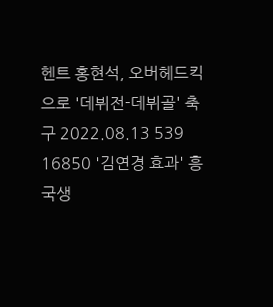헨트 홍현석, 오버헤드킥으로 '데뷔전-데뷔골' 축구 2022.08.13 539
16850 '김연경 효과' 흥국생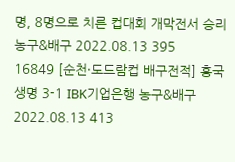명, 8명으로 치른 컵대회 개막전서 승리 농구&배구 2022.08.13 395
16849 [순천·도드람컵 배구전적] 흥국생명 3-1 IBK기업은행 농구&배구 2022.08.13 413